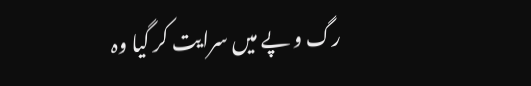رگ و پے میں سرایت کر گیا وہ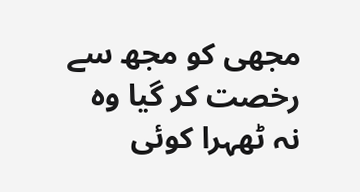مجھی کو مجھ سے رخصت کر گیا وہ
نہ ٹھہرا کوئی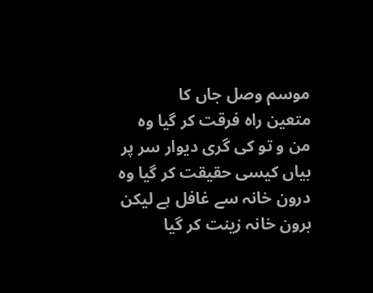موسم وصل جاں کا
متعین راہ فرقت کر گیا وہ
من و تو کی گری دیوار سر پر
بیاں کیسی حقیقت کر گیا وہ
درون خانہ سے غافل ہے لیکن
برون خانہ زینت کر گیا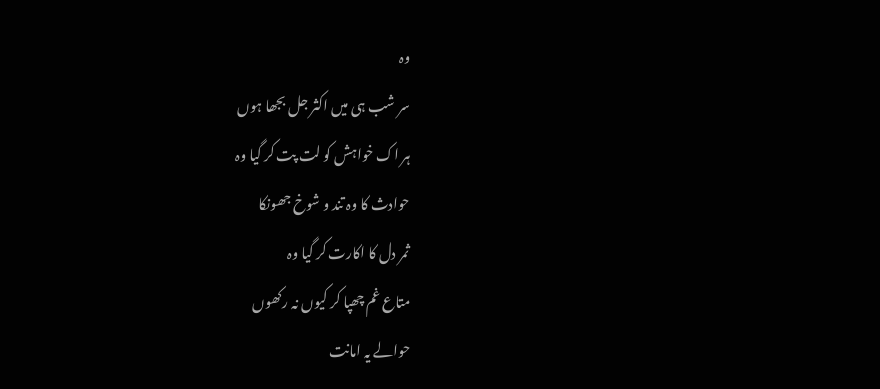وہ
سر شب ہی میں اکثر جل بجھا ہوں
ہر اک خواہش کو لت پت کر گیا وہ
حوادث کا وہ تند و شوخ جھونکا
ثمر دل کا اکارت کر گیا وہ
متاع غم چھپا کر کیوں نہ رکھوں
حوالے یہ امانت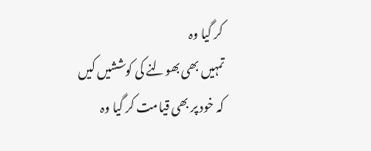کر گیا وہ
تمہیں بھی بھولنے کی کوششیں کیں
کہ خود پر بھی قیامت کر گیا وہ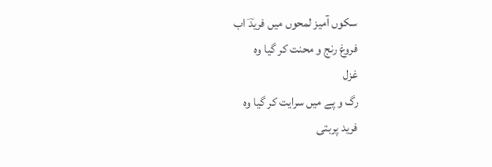سکوں آمیز لمحوں میں فریدؔ اب
فروغ رنج و محنت کر گیا وہ
غزل
رگ و پے میں سرایت کر گیا وہ
فرید پربتی